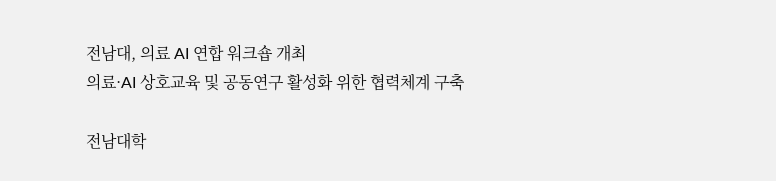전남대, 의료 AI 연합 워크숍 개최
의료·AI 상호교육 및 공동연구 활성화 위한 협력체계 구축

전남대학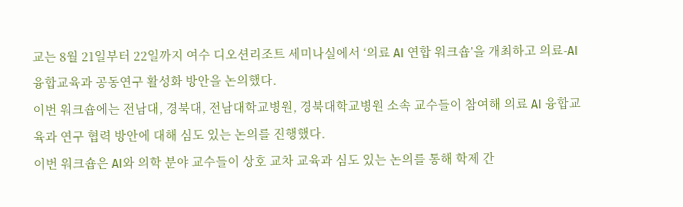교는 8월 21일부터 22일까지 여수 디오션리조트 세미나실에서 ‘의료 AI 연합 워크숍’을 개최하고 의료-AI 융합교육과 공동연구 활성화 방안을 논의했다.
이번 워크숍에는 전남대, 경북대, 전남대학교병원, 경북대학교병원 소속 교수들이 참여해 의료 AI 융합교육과 연구 협력 방안에 대해 심도 있는 논의를 진행했다.
이번 워크숍은 AI와 의학 분야 교수들이 상호 교차 교육과 심도 있는 논의를 통해 학제 간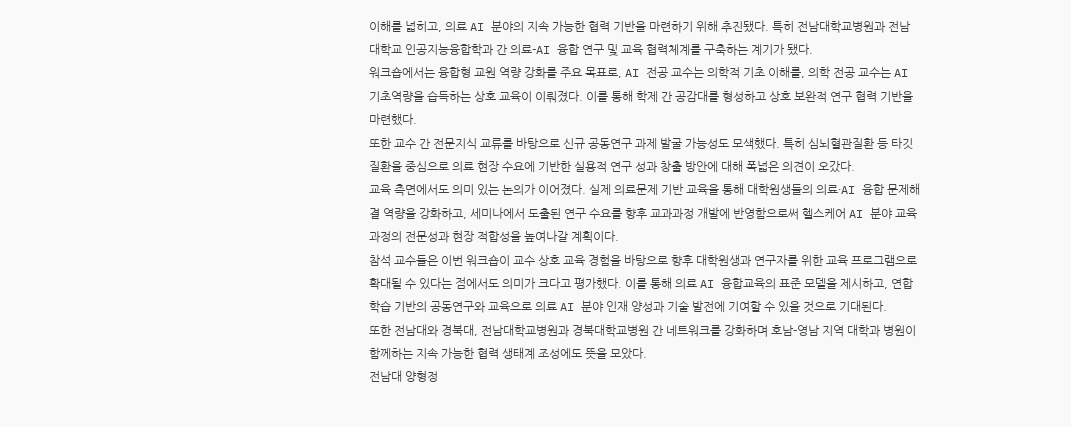이해를 넓히고, 의료 AI 분야의 지속 가능한 협력 기반을 마련하기 위해 추진됐다. 특히 전남대학교병원과 전남대학교 인공지능융합학과 간 의료-AI 융합 연구 및 교육 협력체계를 구축하는 계기가 됐다.
워크숍에서는 융합형 교원 역량 강화를 주요 목표로, AI 전공 교수는 의학적 기초 이해를, 의학 전공 교수는 AI 기초역량을 습득하는 상호 교육이 이뤄졌다. 이를 통해 학제 간 공감대를 형성하고 상호 보완적 연구 협력 기반을 마련했다.
또한 교수 간 전문지식 교류를 바탕으로 신규 공동연구 과제 발굴 가능성도 모색했다. 특히 심뇌혈관질환 등 타깃 질환을 중심으로 의료 현장 수요에 기반한 실용적 연구 성과 창출 방안에 대해 폭넓은 의견이 오갔다.
교육 측면에서도 의미 있는 논의가 이어졌다. 실제 의료문제 기반 교육을 통해 대학원생들의 의료·AI 융합 문제해결 역량을 강화하고, 세미나에서 도출된 연구 수요를 향후 교과과정 개발에 반영함으로써 헬스케어 AI 분야 교육과정의 전문성과 현장 적합성을 높여나갈 계획이다.
참석 교수들은 이번 워크숍이 교수 상호 교육 경험을 바탕으로 향후 대학원생과 연구자를 위한 교육 프로그램으로 확대될 수 있다는 점에서도 의미가 크다고 평가했다. 이를 통해 의료 AI 융합교육의 표준 모델을 제시하고, 연합 학습 기반의 공동연구와 교육으로 의료 AI 분야 인재 양성과 기술 발전에 기여할 수 있을 것으로 기대된다.
또한 전남대와 경북대, 전남대학교병원과 경북대학교병원 간 네트워크를 강화하며 호남-영남 지역 대학과 병원이 함께하는 지속 가능한 협력 생태계 조성에도 뜻을 모았다.
전남대 양형정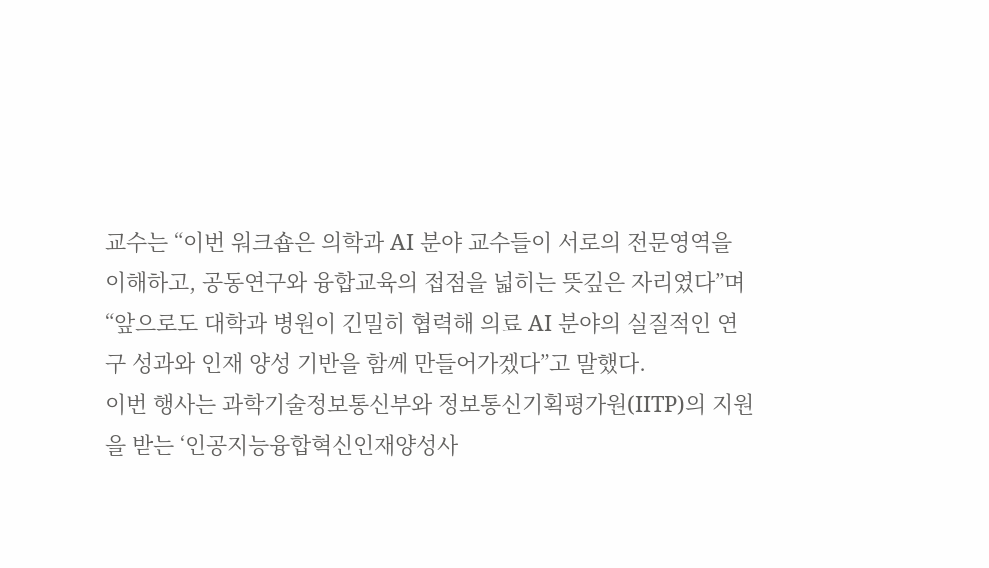교수는 “이번 워크숍은 의학과 AI 분야 교수들이 서로의 전문영역을 이해하고, 공동연구와 융합교육의 접점을 넓히는 뜻깊은 자리였다”며 “앞으로도 대학과 병원이 긴밀히 협력해 의료 AI 분야의 실질적인 연구 성과와 인재 양성 기반을 함께 만들어가겠다”고 말했다.
이번 행사는 과학기술정보통신부와 정보통신기획평가원(IITP)의 지원을 받는 ‘인공지능융합혁신인재양성사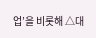업’을 비롯해 △대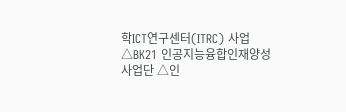학ICT연구센터(ITRC) 사업 △BK21 인공지능융합인재양성사업단 △인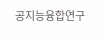공지능융합연구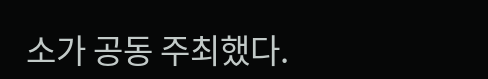소가 공동 주최했다.